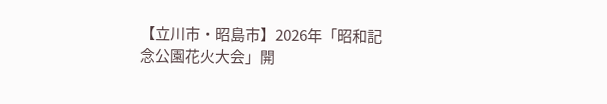【立川市・昭島市】2026年「昭和記念公園花火大会」開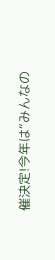催決定!今年は“みんなの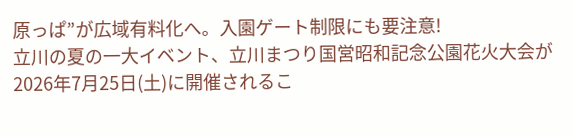原っぱ”が広域有料化へ。入園ゲート制限にも要注意!
立川の夏の一大イベント、立川まつり国営昭和記念公園花火大会が2026年7月25日(土)に開催されるこ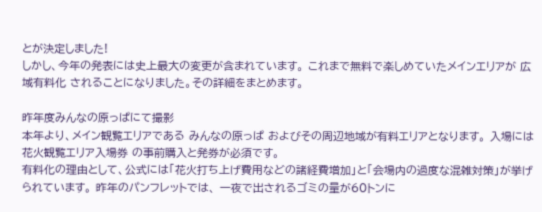とが決定しました!
しかし、今年の発表には史上最大の変更が含まれています。 これまで無料で楽しめていたメインエリアが 広域有料化 されることになりました。その詳細をまとめます。

昨年度みんなの原っぱにて撮影
本年より、メイン観覧エリアである みんなの原っぱ およびその周辺地域が有料エリアとなります。 入場には 花火観覧エリア入場券 の事前購入と発券が必須です。
有料化の理由として、公式には「花火打ち上げ費用などの諸経費増加」と「会場内の過度な混雑対策」が挙げられています。 昨年のパンフレットでは、 一夜で出されるゴミの量が60トンに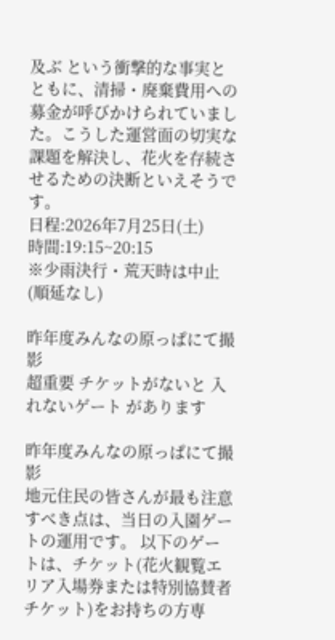及ぶ という衝撃的な事実とともに、清掃・廃棄費用への募金が呼びかけられていました。こうした運営面の切実な課題を解決し、花火を存続させるための決断といえそうです。
日程:2026年7月25日(土)
時間:19:15~20:15
※少雨決行・荒天時は中止(順延なし)

昨年度みんなの原っぱにて撮影
超重要 チケットがないと 入れないゲート があります

昨年度みんなの原っぱにて撮影
地元住民の皆さんが最も注意すべき点は、当日の入園ゲートの運用です。 以下のゲートは、チケット(花火観覧エリア入場券または特別協賛者チケット)をお持ちの方専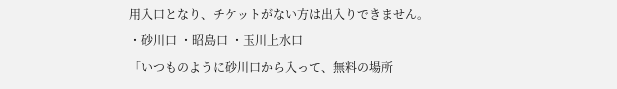用入口となり、チケットがない方は出入りできません。
・砂川口 ・昭島口 ・玉川上水口
「いつものように砂川口から入って、無料の場所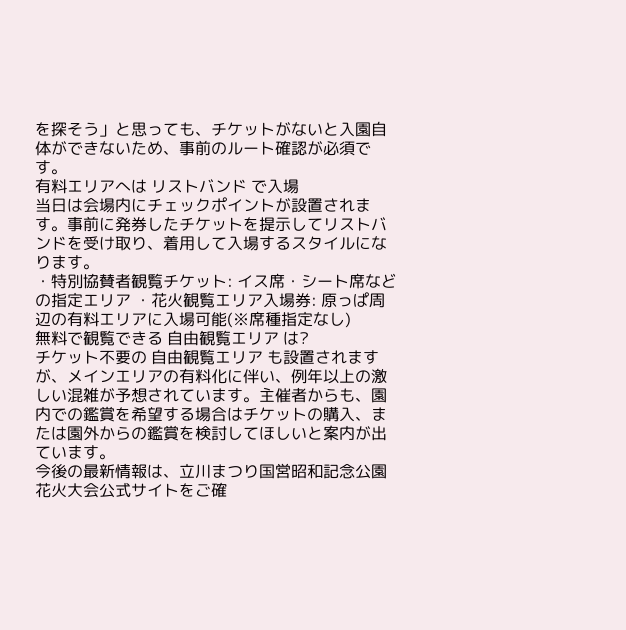を探そう」と思っても、チケットがないと入園自体ができないため、事前のルート確認が必須です。
有料エリアへは リストバンド で入場
当日は会場内にチェックポイントが設置されます。事前に発券したチケットを提示してリストバンドを受け取り、着用して入場するスタイルになります。
・特別協賛者観覧チケット: イス席・シート席などの指定エリア ・花火観覧エリア入場券: 原っぱ周辺の有料エリアに入場可能(※席種指定なし)
無料で観覧できる 自由観覧エリア は?
チケット不要の 自由観覧エリア も設置されますが、メインエリアの有料化に伴い、例年以上の激しい混雑が予想されています。主催者からも、園内での鑑賞を希望する場合はチケットの購入、または園外からの鑑賞を検討してほしいと案内が出ています。
今後の最新情報は、立川まつり国営昭和記念公園花火大会公式サイトをご確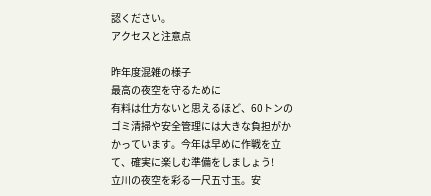認ください。
アクセスと注意点

昨年度混雑の様子
最高の夜空を守るために
有料は仕方ないと思えるほど、60トンのゴミ清掃や安全管理には大きな負担がかかっています。今年は早めに作戦を立て、確実に楽しむ準備をしましょう!
立川の夜空を彩る一尺五寸玉。安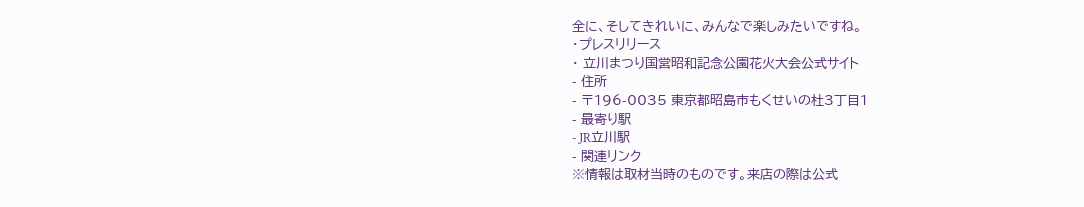全に、そしてきれいに、みんなで楽しみたいですね。
・プレスリリース
・ 立川まつり国営昭和記念公園花火大会公式サイト
- 住所
- 〒196-0035 東京都昭島市もくせいの杜3丁目1
- 最寄り駅
- JR立川駅
- 関連リンク
※情報は取材当時のものです。来店の際は公式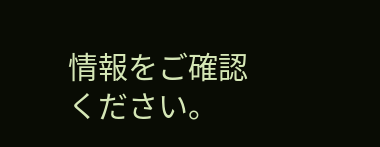情報をご確認ください。